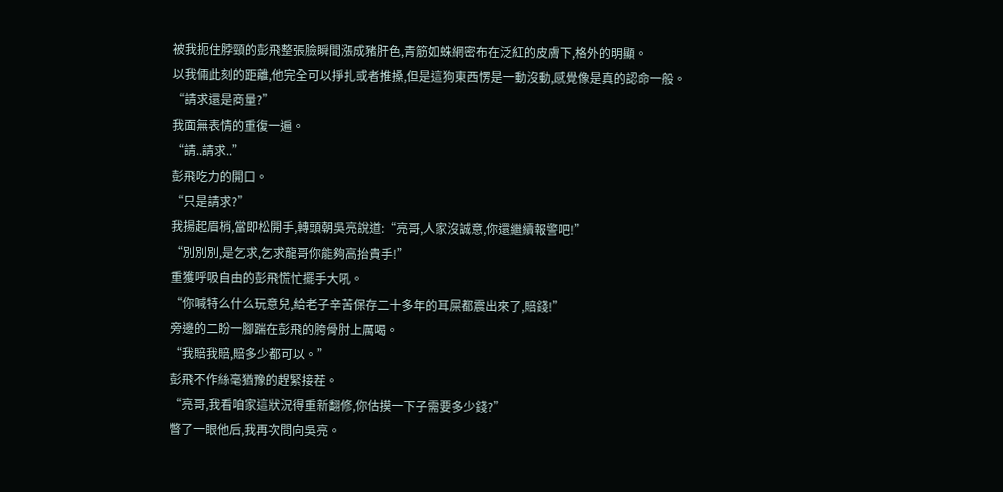被我扼住脖頸的彭飛整張臉瞬間漲成豬肝色,青筋如蛛網密布在泛紅的皮膚下,格外的明顯。
以我倆此刻的距離,他完全可以掙扎或者推搡,但是這狗東西愣是一動沒動,感覺像是真的認命一般。
“請求還是商量?”
我面無表情的重復一遍。
“請..請求..”
彭飛吃力的開口。
“只是請求?”
我揚起眉梢,當即松開手,轉頭朝吳亮說道:“亮哥,人家沒誠意,你還繼續報警吧!”
“別別別,是乞求,乞求龍哥你能夠高抬貴手!”
重獲呼吸自由的彭飛慌忙擺手大吼。
“你喊特么什么玩意兒,給老子辛苦保存二十多年的耳屎都震出來了,賠錢!”
旁邊的二盼一腳踹在彭飛的胯骨肘上厲喝。
“我賠我賠,賠多少都可以。”
彭飛不作絲毫猶豫的趕緊接茬。
“亮哥,我看咱家這狀況得重新翻修,你估摸一下子需要多少錢?”
瞥了一眼他后,我再次問向吳亮。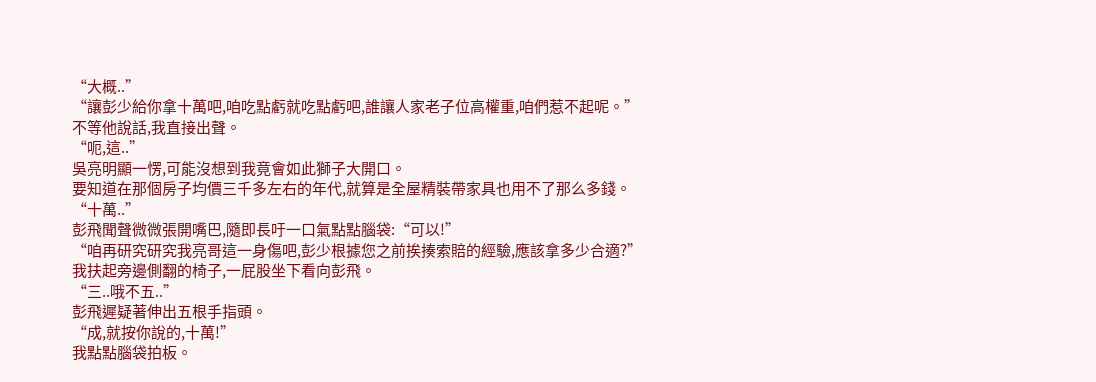“大概..”
“讓彭少給你拿十萬吧,咱吃點虧就吃點虧吧,誰讓人家老子位高權重,咱們惹不起呢。”
不等他說話,我直接出聲。
“呃,這..”
吳亮明顯一愣,可能沒想到我竟會如此獅子大開口。
要知道在那個房子均價三千多左右的年代,就算是全屋精裝帶家具也用不了那么多錢。
“十萬..”
彭飛聞聲微微張開嘴巴,隨即長吁一口氣點點腦袋:“可以!”
“咱再研究研究我亮哥這一身傷吧,彭少根據您之前挨揍索賠的經驗,應該拿多少合適?”
我扶起旁邊側翻的椅子,一屁股坐下看向彭飛。
“三..哦不五..”
彭飛遲疑著伸出五根手指頭。
“成,就按你說的,十萬!”
我點點腦袋拍板。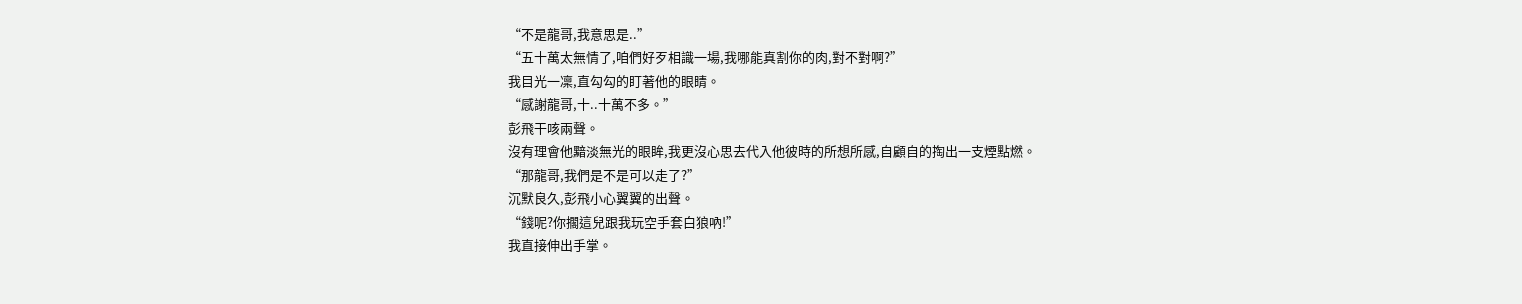“不是龍哥,我意思是..”
“五十萬太無情了,咱們好歹相識一場,我哪能真割你的肉,對不對啊?”
我目光一凜,直勾勾的盯著他的眼睛。
“感謝龍哥,十..十萬不多。”
彭飛干咳兩聲。
沒有理會他黯淡無光的眼眸,我更沒心思去代入他彼時的所想所感,自顧自的掏出一支煙點燃。
“那龍哥,我們是不是可以走了?”
沉默良久,彭飛小心翼翼的出聲。
“錢呢?你擱這兒跟我玩空手套白狼吶!”
我直接伸出手掌。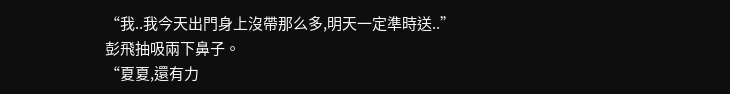“我..我今天出門身上沒帶那么多,明天一定準時送..”
彭飛抽吸兩下鼻子。
“夏夏,還有力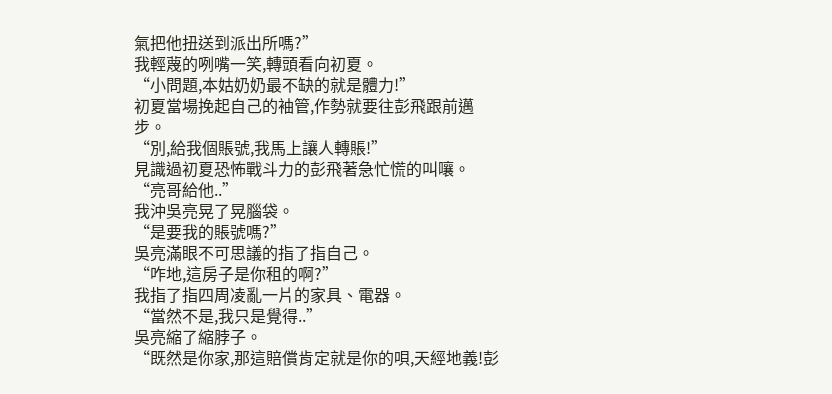氣把他扭送到派出所嗎?”
我輕蔑的咧嘴一笑,轉頭看向初夏。
“小問題,本姑奶奶最不缺的就是體力!”
初夏當場挽起自己的袖管,作勢就要往彭飛跟前邁步。
“別,給我個賬號,我馬上讓人轉賬!”
見識過初夏恐怖戰斗力的彭飛著急忙慌的叫嚷。
“亮哥給他..”
我沖吳亮晃了晃腦袋。
“是要我的賬號嗎?”
吳亮滿眼不可思議的指了指自己。
“咋地,這房子是你租的啊?”
我指了指四周凌亂一片的家具、電器。
“當然不是,我只是覺得..”
吳亮縮了縮脖子。
“既然是你家,那這賠償肯定就是你的唄,天經地義!彭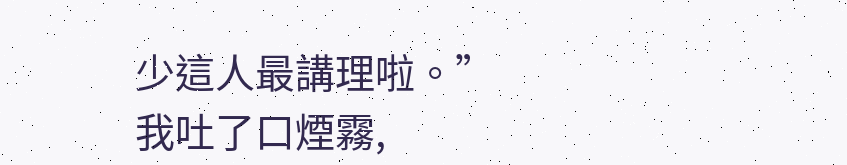少這人最講理啦。”
我吐了口煙霧,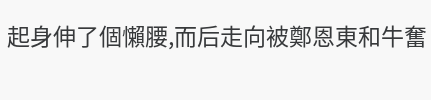起身伸了個懶腰,而后走向被鄭恩東和牛奮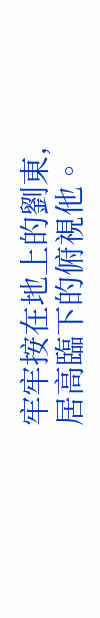牢牢按在地上的劉東,居高臨下的俯視他。